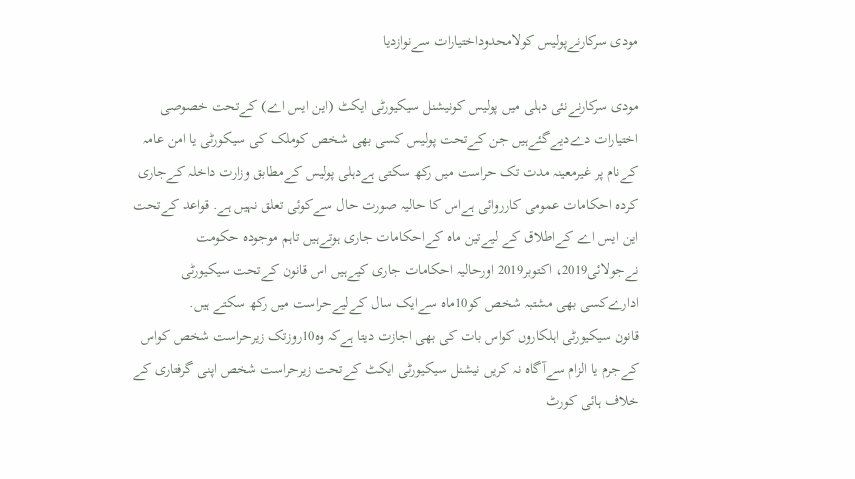مودی سرکارنےپولیس کولامحدوداختیارات سےنوازدیا

مودی سرکارنےنئی دہلی میں پولیس کونیشنل سیکیورٹی ایکٹ (این ایس اے) کےتحت خصوصی اختیارات دےدیےگئےہیں جن کےتحت پولیس کسی بھی شخص کوملک کی سیکورٹی یا امن عامہ کےنام پر غیرمعینہ مدت تک حراست میں رکھ سکتی ہےدہلی پولیس کےمطابق وزارت داخلہ کےجاری کردہ احکامات عمومی کارروائی ہےاس کا حالیہ صورت حال سےکوئی تعلق نہیں ہے. قواعد کےتحت این ایس اے کےاطلاق کے لیےتین ماہ کےاحکامات جاری ہوتےہیں تاہم موجودہ حکومت نےجولائی2019، اکتوبر2019 اورحالیہ احکامات جاری کیےہیں اس قانون کےتحت سیکیورٹی ادارےکسی بھی مشتبہ شخص کو10ماہ سےایک سال کےلیےحراست میں رکھ سکتے ہیں.
قانون سیکیورٹی اہلکاروں کواس بات کی بھی اجازت دیتا ہےکہ وہ10روزتک زیرحراست شخص کواس کےجرم یا الزام سےآگاہ نہ کریں نیشنل سیکیورٹی ایکٹ کےتحت زیرحراست شخص اپنی گرفتاری کے خلاف ہائی کورٹ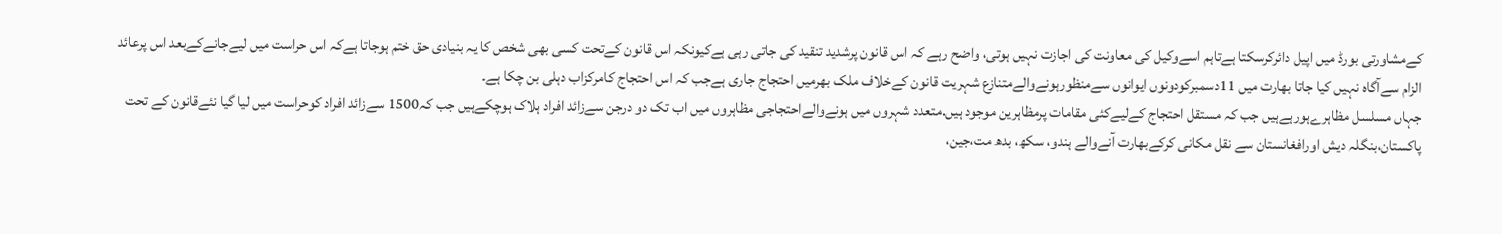کےمشاورتی بورڈ میں اپیل دائرکرسکتا ہےتاہم اسےوکیل کی معاونت کی اجازت نہیں ہوتی، واضح رہے کہ اس قانون پرشدید تنقید کی جاتی رہی ہےکیونکہ اس قانون کےتحت کسی بھی شخص کا یہ بنیادی حق ختم ہوجاتا ہےکہ اس حراست میں لیےجانےکےبعد اس پرعائد الزام سےآگاہ نہیں کیا جاتا بھارت میں 11دسمبرکودونوں ایوانوں سےمنظورہونےوالےمتنازع شہریت قانون کےخلاف ملک بھرمیں احتجاج جاری ہےجب کہ اس احتجاج کامرکزاب دہلی بن چکا ہے۔
جہاں مسلسل مظاہرےہورہےہیں جب کہ مستقل احتجاج کےلیےکئی مقامات پرمظاہرین موجود ہیں.متعدد شہروں میں ہونےوالےاحتجاجی مظاہروں میں اب تک دو درجن سےزائد افراد ہلاک ہوچکےہیں جب کہ1500 سےزائد افراد کوحراست میں لیا گیا نئےقانون کے تحت پاکستان،بنگلہ دیش اورافغانستان سے نقل مکانی کرکےبھارت آنےوالے ہندو، سکھ، بدھ مت،جین،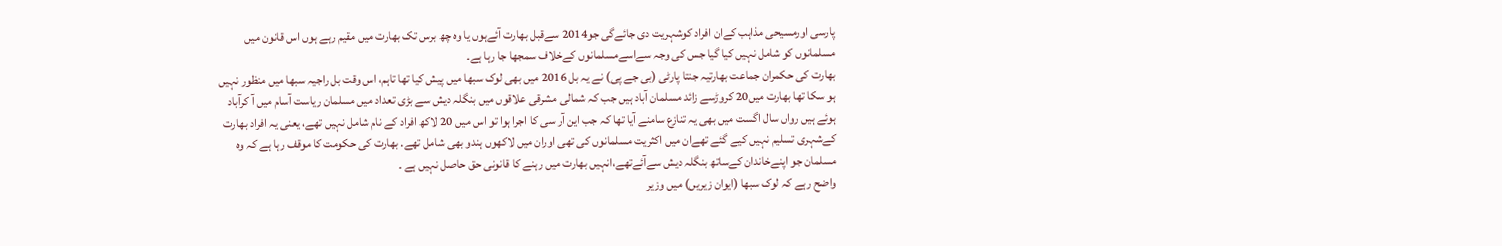پارسی اورمسیحی مذاہب کےان افراد کوشہریت دی جائےگی جو2014 سےقبل بھارت آئےہوں یا وہ چھ برس تک بھارت میں مقیم رہے ہوں اس قانون میں مسلمانوں کو شامل نہیں کیا گیا جس کی وجہ سےاسےمسلمانوں کےخلاف سمجھا جا رہا ہے۔
بھارت کی حکمران جماعت بھارتیہ جنتا پارٹی (بی جے پی) نے یہ بل 2016 میں بھی لوک سبھا میں پیش کیا تھا تاہم، اس وقت بل راجیہ سبھا میں منظور نہیں ہو سکا تھا بھارت میں20 کروڑسے زائد مسلمان آباد ہیں جب کہ شمالی مشرقی علاقوں میں بنگلہ دیش سے بڑی تعداد میں مسلمان ریاست آسام میں آ کرآباد ہوئے ہیں رواں سال اگست میں بھی یہ تنازع سامنے آیا تھا کہ جب این آر سی کا اجرا ہوا تو اس میں 20 لاکھ افراد کے نام شامل نہیں تھے، یعنی یہ افراد بھارت کےشہری تسلیم نہیں کیے گئے تھےان میں اکثریت مسلمانوں کی تھی اوران میں لاکھوں ہندو بھی شامل تھے. بھارت کی حکومت کا موقف رہا ہے کہ وہ مسلمان جو اپنےخاندان کےساتھ بنگلہ دیش سےآئےتھے،انہیں بھارت میں رہنے کا قانونی حق حاصل نہیں ہے ۔
واضح رہے کہ لوک سبھا (ایوان زیریں) میں وزیر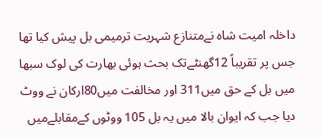داخلہ امیت شاہ نےمتنازع شہریت ترمیمی بل پیش کیا تھا جس پر تقریباً 12گھنٹےتک بحث ہوئی بھارت کی لوک سبھا میں بل کے حق میں311 اور مخالفت میں80ارکان نے ووٹ دیا جب کہ ایوان بالا میں یہ بل 105 ووٹوں کےمقابلےمیں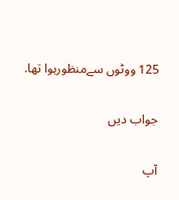125 ووٹوں سےمنظورہوا تھا.

جواب دیں

آپ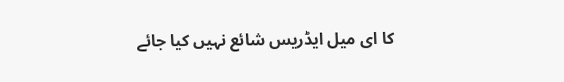کا ای میل ایڈریس شائع نہیں کیا جائے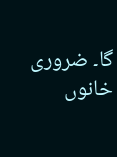گا۔ ضروری خانوں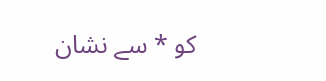کو * سے نشان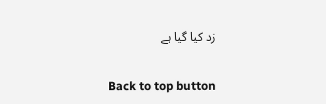زد کیا گیا ہے

Back to top button